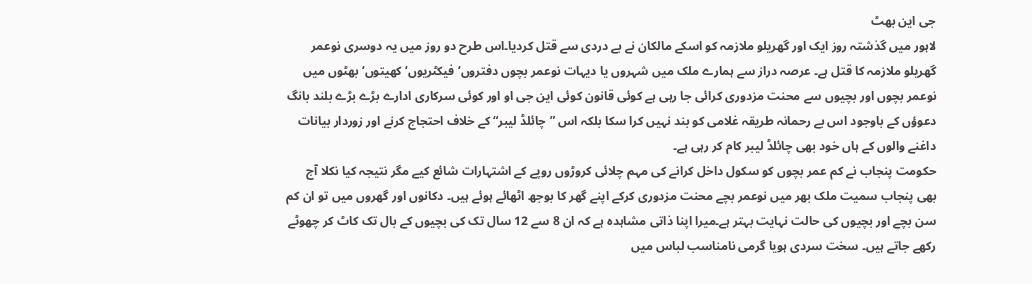جی این بھٹ
لاہور میں گذشتہ روز ایک اور گھریلو ملازمہ کو اسکے مالکان نے بے دردی سے قتل کردیا۔اس طرح دو روز میں یہ دوسری نوعمر گھریلو ملازمہ کا قتل ہے۔ عرصہ دراز سے ہمارے ملک میں شہروں یا دیہات نوعمر بچوں دفتروں‘ فیکٹریوں‘ کھیتوں‘ بھٹوں میں نوعمر بچوں اور بچیوں سے محنت مزدوری کرائی جا رہی ہے کوئی قانون کوئی این جی او اور کوئی سرکاری ادارے بڑے بڑے بلند بانگ دعوؤں کے باوجود اس بے رحمانہ طریقہ غلامی کو بند نہیں کرا سکا بلکہ اس ”چائلڈ لیبر“ کے خلاف احتجاج کرنے اور زوردار بیانات داغنے والوں کے ہاں خود بھی چائلڈ لیبر کام کر رہی ہے۔
حکومت پنجاب نے کم عمر بچوں کو سکول داخل کرانے کی مہم چلائی کروڑوں روپے کے اشتہارات شائع کیے مگر نتیجہ کیا نکلا آج بھی پنجاب سمیت ملک بھر میں نوعمر بچے محنت مزدوری کرکے اپنے گھر کا بوجھ اٹھائے ہوئے ہیں۔ دکانوں اور گھروں میں تو ان کم سن بچے اور بچیوں کی حالت نہایت بہتر ہے۔میرا اپنا ذاتی مشاہدہ ہے کہ ان 8 سے 12 سال تک کی بچیوں کے بال تک کاٹ کر چھوٹے رکھے جاتے ہیں۔ سخت سردی ہویا گرمی نامناسب لباس میں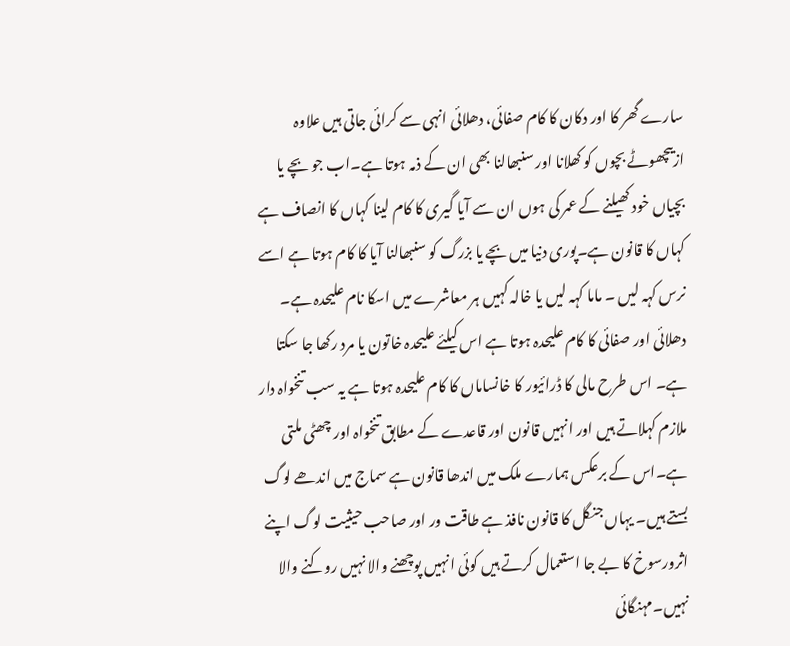سارے گھر کا اور دکان کا کام صفائی، دھلائی انہی سے کرائی جاتی ہیں علاوہ ازیںچھوٹے بچوں کو کھلانا اور سنبھالنا بھی ان کے ذمہ ہوتا ہے۔اب جو بچے یا بچیاں خود کھیلنے کے عمر کی ہوں ان سے آیا گیری کا کام لینا کہاں کا انصاف ہے کہاں کا قانون ہے۔پوری دنیا میں بچے یا بزرگ کو سنبھالنا آیا کا کام ہوتا ہے اسے نرس کہہ لیں ۔ ماما کہہ لیں یا خالہ کہیں ہر معاشرے میں اسکا نام علیحدہ ہے۔ دھلائی اور صفائی کا کام علیحدہ ہوتا ہے اس کیلئے علیحدہ خاتون یا مرد رکھا جا سکتا ہے۔ اس طرح مالی کا ڈرائیور کا خانساماں کا کام علیحدہ ہوتا ہے یہ سب تنخواہ دار ملازم کہلاتے ہیں اور انہیں قانون اور قاعدے کے مطابق تنخواہ اور چھٹی ملتی ہے۔اس کے برعکس ہمارے ملک میں اندھا قانون ہے سماج میں اندھے لوگ بستے ہیں۔ یہاں جنگل کا قانون نافذ ہے طاقت ور اور صاحب حیثیت لوگ اپنے اثرورسوخ کا بے جا استعمال کرتے ہیں کوئی انہیں پوچھنے والا نہیں روکنے والا نہیں۔مہنگائی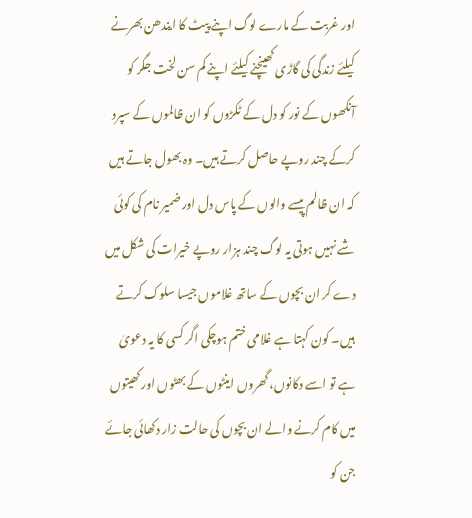اور غربت کے مارے لوگ اپنے پیٹ کا ایندھن بھرنے کیلئے زندگی کی گاڑی کھینچنے کیلئے اپنے کم سن لخت جگر کو آنکھوں کے نور کو دل کے ٹکڑوں کو ان ظالموں کے سپرد کرکے چند روپے حاصل کرتے ہیں۔ وہ بھول جاتے ہیں کہ ان ظالم پیسے والوں کے پاس دل اور ضمیر نام کی کوئی شے نہیں ہوتی یہ لوگ چند ہزار روپے خیرات کی شکل میں دے کر ان بچوں کے ساتھ غلاموں جیسا سلوک کرتے ہیں۔ کون کہتا ہے غلامی ختم ہوچکی اگر کسی کا یہ دعویٰ ہے تو اسے دکانوں، گھروں اینٹوں کے بھٹوں اور کھیتوں میں کام کرنے والے ان بچوں کی حالت زار دکھائی جائے جن کو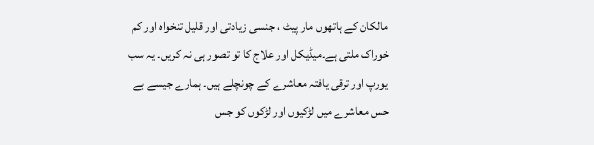مالکان کے ہاتھوں مار پیٹ ، جنسی زیادتی اور قلیل تنخواہ اور کم خوراک ملتی ہے۔میڈیکل اور علاج کا تو تصور ہی نہ کریں۔ یہ سب یورپ اور ترقی یافتہ معاشرے کے چونچلے ہیں۔ ہمارے جیسے بے حس معاشرے میں لڑکیوں اور لڑکوں کو جس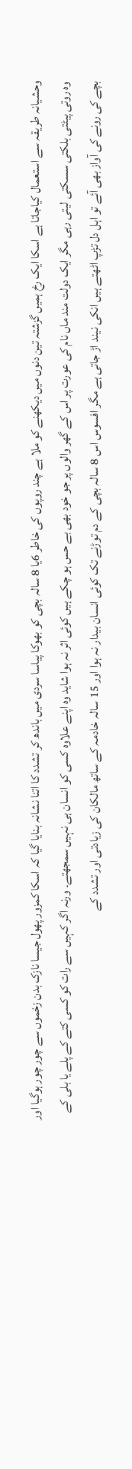وحشیانہ طریقہ سے استعمال کیاجاتا ہے اسکا ایک رخ ہمیں گزشتہ تین دنوں میں دیکھنے کو ملا ہے چند روپوں کی خاطر 6یا 8 سالہ بچی کو بھوکا پیاسا سردی میں باندھ کر تشدد کا اتنا نشانہ بنایا گیا کہ اسکا کمزور پھول جیسا نازک بدن زخموں سے چور چور ہوگیا اور وہ روتی پیٹتی بلکتی سسکتی لیتی رہی مگر ایک دولت مند ماں نام کی عورت پر اس کے گھر والوں پر جو خود بھی بے حس ہو چکے ہیں کوئی اثر نہ ہوا شاید وہ اپنے علاوہ کسی کو انسان ہی نہیں سمجھتے۔ ورنہ اگر کہیں سے رات کو کسی کتے کے پلے یا بلی کے بچے کی رونے کی آواز بھی آئے تو اہل دل تڑپ اٹھتے ہیں انکی نیند اڑ جاتی ہے مگر افسوس اس 8 سالہ بچی کے دم توڑنے تک کوئی انسان بیدار نہ ہوا اور 15 سالہ خادمہ کے ساتھ مالکان کی زیادتی اور تشدد کے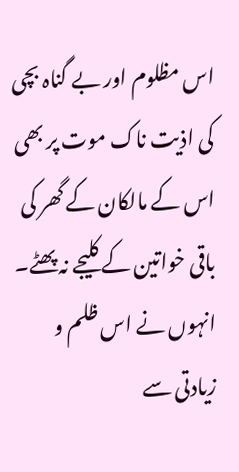اس مظلوم اور بے گناہ بچی کی اذیت ناک موت پر بھی اس کے مالکان کے گھر کی باقی خواتین کے کلیجے نہ پھٹے۔ انہوں نے اس ظلم و زیادتی سے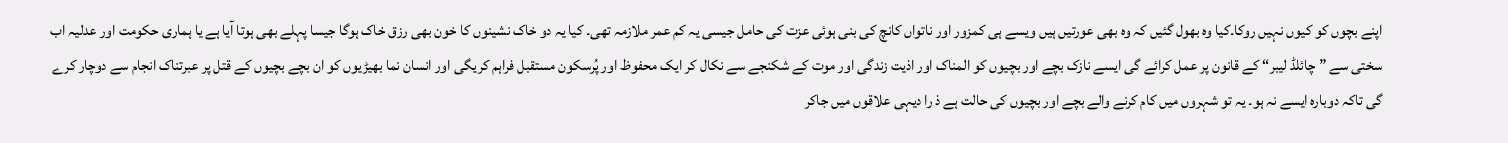اپنے بچوں کو کیوں نہیں روکا۔کیا وہ بھول گئیں کہ وہ بھی عورتیں ہیں ویسے ہی کمزور اور ناتواں کانچ کی بنی ہوئی عزت کی حامل جیسی یہ کم عمر ملازمہ تھی۔ کیا یہ دو خاک نشینوں کا خون بھی رزق خاک ہوگا جیسا پہلے بھی ہوتا آیا ہے یا ہماری حکومت اور عدلیہ اب سختی سے ” چائلڈ لیبر“ کے قانون پر عمل کرائے گی ایسے نازک بچے اور بچیوں کو المناک اور اذیت زندگی اور موت کے شکنجے سے نکال کر ایک محفوظ اور پُرسکون مستقبل فراہم کریگی اور انسان نما بھیڑیوں کو ان بچے بچیوں کے قتل پر عبرتناک انجام سے دوچار کرے گی تاکہ دوبارہ ایسے نہ ہو۔ یہ تو شہروں میں کام کرنے والے بچے اور بچیوں کی حالت ہے ذ را دیہی علاقوں میں جاکر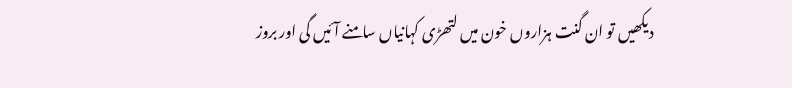دیکھیں تو ان گنت ہزاروں خون میں لتھڑی کہانیاں سامنے آئیں گی اور بروز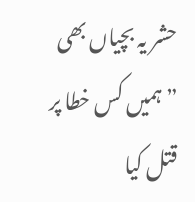حشر یہ بچیاں بھی ”ہمیں کس خطا پر قتل کیا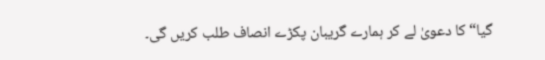گیا“ کا دعویٰ لے کر ہمارے گریبان پکڑے انصاف طلب کریں گی۔